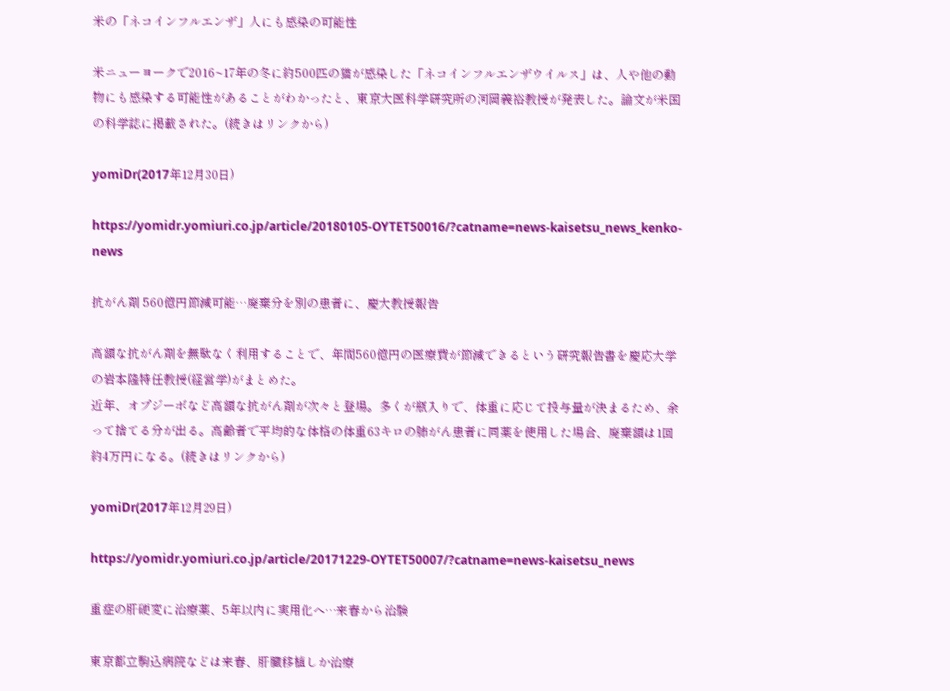米の「ネコインフルエンザ」人にも感染の可能性

米ニューヨークで2016~17年の冬に約500匹の猫が感染した「ネコインフルエンザウイルス」は、人や他の動物にも感染する可能性があることがわかったと、東京大医科学研究所の河岡義裕教授が発表した。論文が米国の科学誌に掲載された。(続きはリンクから)

yomiDr(2017年12月30日)

https://yomidr.yomiuri.co.jp/article/20180105-OYTET50016/?catname=news-kaisetsu_news_kenko-news

抗がん剤 560億円節減可能…廃棄分を別の患者に、慶大教授報告

高額な抗がん剤を無駄なく利用することで、年間560億円の医療費が節減できるという研究報告書を慶応大学の岩本隆特任教授(経営学)がまとめた。
近年、オプジーボなど高額な抗がん剤が次々と登場。多くが瓶入りで、体重に応じて投与量が決まるため、余って捨てる分が出る。高齢者で平均的な体格の体重63キロの肺がん患者に同薬を使用した場合、廃棄額は1回約4万円になる。(続きはリンクから)

yomiDr(2017年12月29日)

https://yomidr.yomiuri.co.jp/article/20171229-OYTET50007/?catname=news-kaisetsu_news

重症の肝硬変に治療薬、5年以内に実用化へ…来春から治験

東京都立駒込病院などは来春、肝臓移植しか治療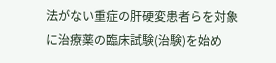法がない重症の肝硬変患者らを対象に治療薬の臨床試験(治験)を始め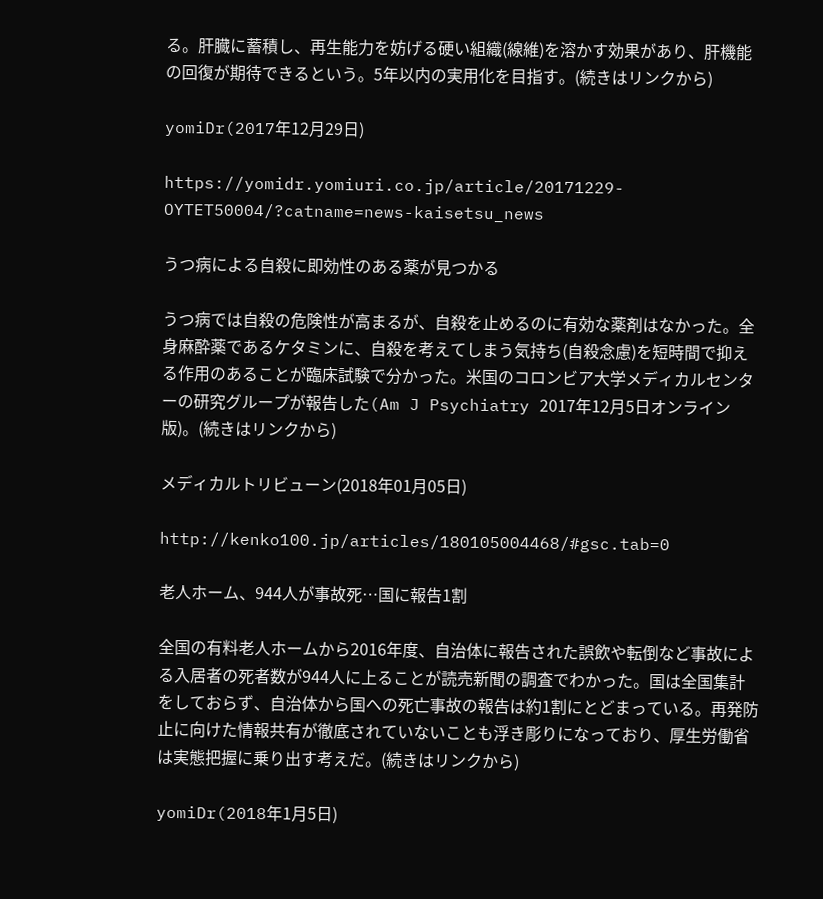る。肝臓に蓄積し、再生能力を妨げる硬い組織(線維)を溶かす効果があり、肝機能の回復が期待できるという。5年以内の実用化を目指す。(続きはリンクから)

yomiDr(2017年12月29日)

https://yomidr.yomiuri.co.jp/article/20171229-OYTET50004/?catname=news-kaisetsu_news

うつ病による自殺に即効性のある薬が見つかる

うつ病では自殺の危険性が高まるが、自殺を止めるのに有効な薬剤はなかった。全身麻酔薬であるケタミンに、自殺を考えてしまう気持ち(自殺念慮)を短時間で抑える作用のあることが臨床試験で分かった。米国のコロンビア大学メディカルセンターの研究グループが報告した(Am J Psychiatry 2017年12月5日オンライン版)。(続きはリンクから)

メディカルトリビューン(2018年01月05日)

http://kenko100.jp/articles/180105004468/#gsc.tab=0

老人ホーム、944人が事故死…国に報告1割

全国の有料老人ホームから2016年度、自治体に報告された誤飲や転倒など事故による入居者の死者数が944人に上ることが読売新聞の調査でわかった。国は全国集計をしておらず、自治体から国への死亡事故の報告は約1割にとどまっている。再発防止に向けた情報共有が徹底されていないことも浮き彫りになっており、厚生労働省は実態把握に乗り出す考えだ。(続きはリンクから)

yomiDr(2018年1月5日)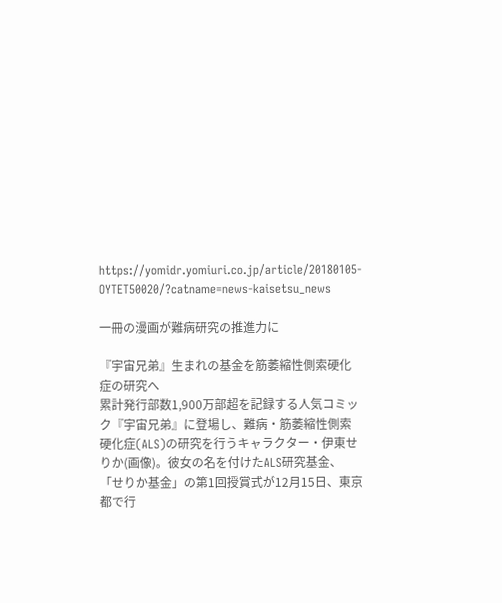https://yomidr.yomiuri.co.jp/article/20180105-OYTET50020/?catname=news-kaisetsu_news

一冊の漫画が難病研究の推進力に

『宇宙兄弟』生まれの基金を筋萎縮性側索硬化症の研究へ
累計発行部数1,900万部超を記録する人気コミック『宇宙兄弟』に登場し、難病・筋萎縮性側索硬化症(ALS)の研究を行うキャラクター・伊東せりか(画像)。彼女の名を付けたALS研究基金、「せりか基金」の第1回授賞式が12月15日、東京都で行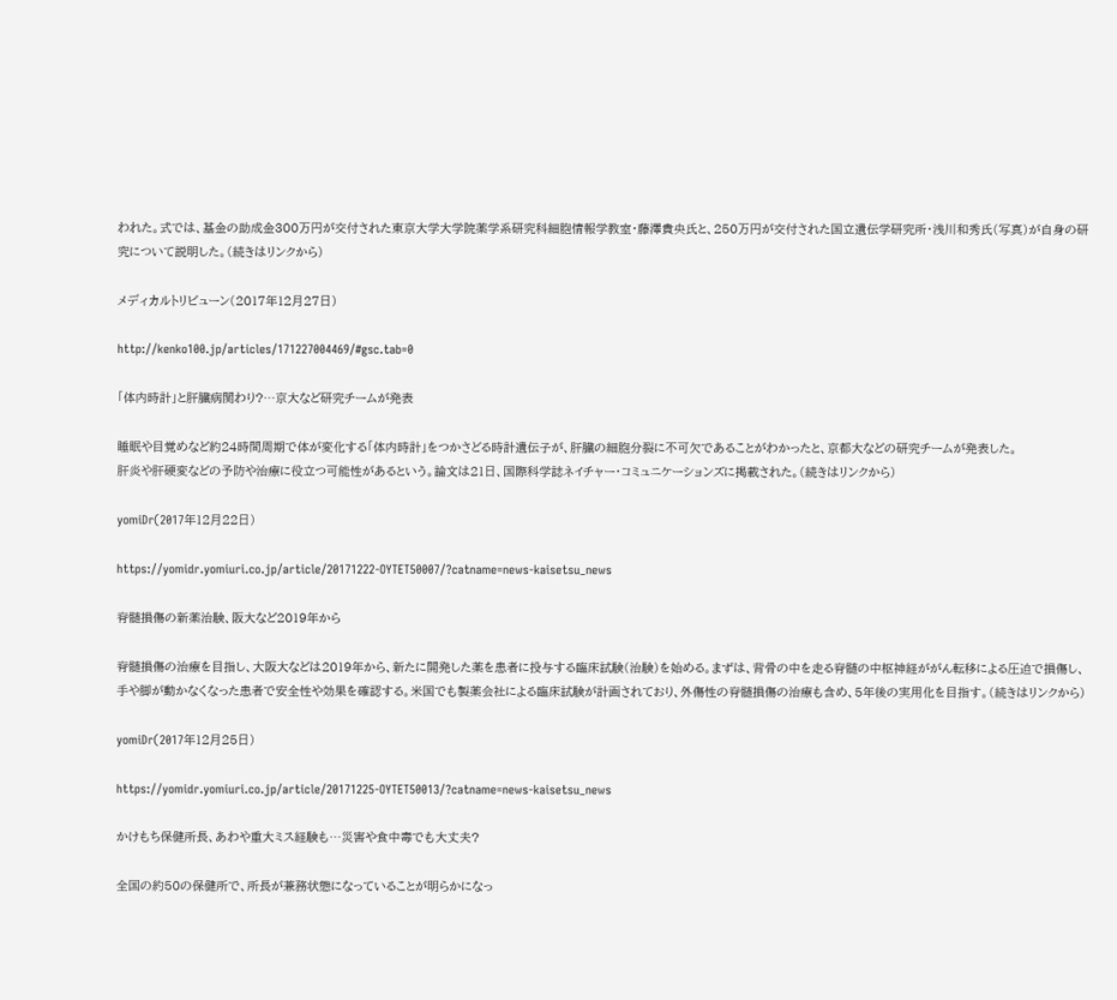われた。式では、基金の助成金300万円が交付された東京大学大学院薬学系研究科細胞情報学教室・藤澤貴央氏と、250万円が交付された国立遺伝学研究所・浅川和秀氏(写真)が自身の研究について説明した。(続きはリンクから)

メディカルトリビューン(2017年12月27日)

http://kenko100.jp/articles/171227004469/#gsc.tab=0

「体内時計」と肝臓病関わり?…京大など研究チームが発表

睡眠や目覚めなど約24時間周期で体が変化する「体内時計」をつかさどる時計遺伝子が、肝臓の細胞分裂に不可欠であることがわかったと、京都大などの研究チームが発表した。
肝炎や肝硬変などの予防や治療に役立つ可能性があるという。論文は21日、国際科学誌ネイチャー・コミュニケーションズに掲載された。(続きはリンクから)

yomiDr(2017年12月22日)

https://yomidr.yomiuri.co.jp/article/20171222-OYTET50007/?catname=news-kaisetsu_news

脊髄損傷の新薬治験、阪大など2019年から

脊髄損傷の治療を目指し、大阪大などは2019年から、新たに開発した薬を患者に投与する臨床試験(治験)を始める。まずは、背骨の中を走る脊髄の中枢神経ががん転移による圧迫で損傷し、手や脚が動かなくなった患者で安全性や効果を確認する。米国でも製薬会社による臨床試験が計画されており、外傷性の脊髄損傷の治療も含め、5年後の実用化を目指す。(続きはリンクから)

yomiDr(2017年12月25日)

https://yomidr.yomiuri.co.jp/article/20171225-OYTET50013/?catname=news-kaisetsu_news

かけもち保健所長、あわや重大ミス経験も…災害や食中毒でも大丈夫?

全国の約50の保健所で、所長が兼務状態になっていることが明らかになっ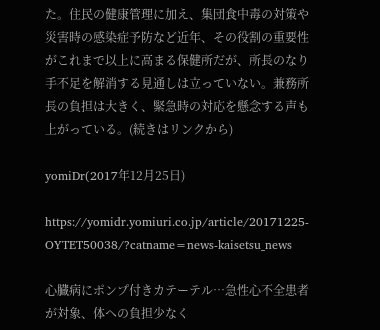た。住民の健康管理に加え、集団食中毒の対策や災害時の感染症予防など近年、その役割の重要性がこれまで以上に高まる保健所だが、所長のなり手不足を解消する見通しは立っていない。兼務所長の負担は大きく、緊急時の対応を懸念する声も上がっている。(続きはリンクから)

yomiDr(2017年12月25日)

https://yomidr.yomiuri.co.jp/article/20171225-OYTET50038/?catname=news-kaisetsu_news

心臓病にポンプ付きカテーテル…急性心不全患者が対象、体への負担少なく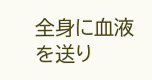全身に血液を送り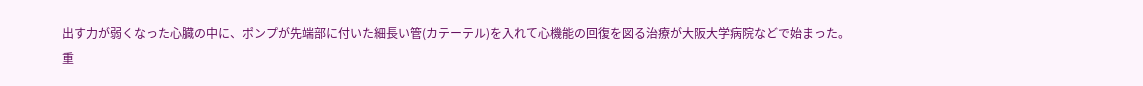出す力が弱くなった心臓の中に、ポンプが先端部に付いた細長い管(カテーテル)を入れて心機能の回復を図る治療が大阪大学病院などで始まった。
重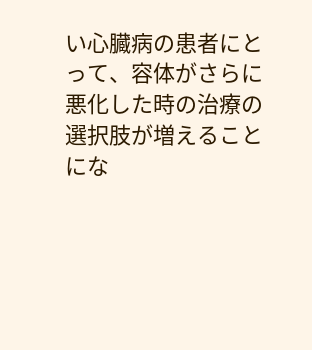い心臓病の患者にとって、容体がさらに悪化した時の治療の選択肢が増えることにな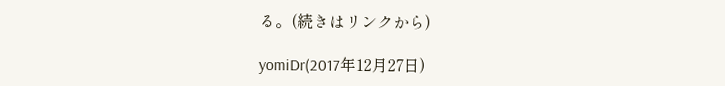る。(続きはリンクから)

yomiDr(2017年12月27日)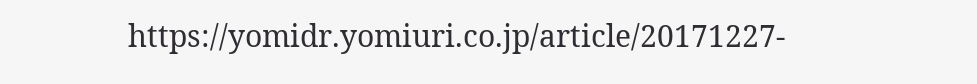https://yomidr.yomiuri.co.jp/article/20171227-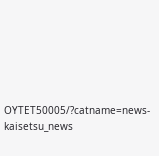OYTET50005/?catname=news-kaisetsu_news